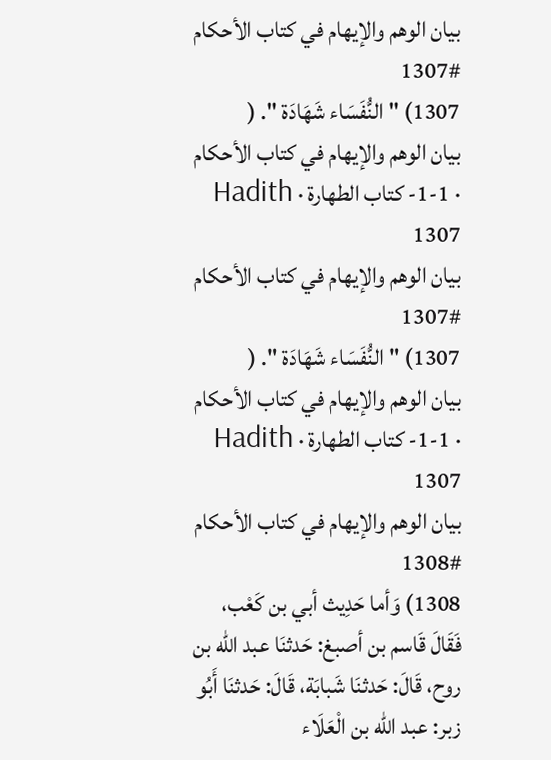بيان الوهم والإيهام في كتاب الأحكام #1307
1307) " النُّفَسَاء شَهَادَة ". (
بيان الوهم والإيهام في كتاب الأحكام · 1-1- كتاب الطهارة · Hadith 1307
بيان الوهم والإيهام في كتاب الأحكام #1307
1307) " النُّفَسَاء شَهَادَة ". (
بيان الوهم والإيهام في كتاب الأحكام · 1-1- كتاب الطهارة · Hadith 1307
بيان الوهم والإيهام في كتاب الأحكام #1308
1308) وَأما حَدِيث أبي بن كَعْب، فَقَالَ قَاسم بن أصبغ: حَدثنَا عبد الله بن روح، قَالَ: حَدثنَا شَبابَة، قَالَ: حَدثنَا أَبُو زبر: عبد الله بن الْعَلَاء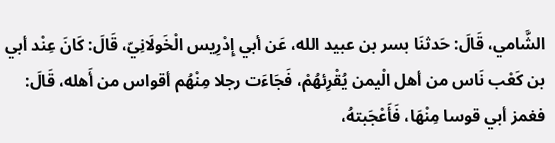الشَّامي، قَالَ: حَدثنَا بسر بن عبيد الله، عَن أبي إِدْرِيس الْخَولَانِيّ، قَالَ: كَانَ عِنْد أبي بن كَعْب نَاس من أهل الْيمن يُقْرِئهُمْ، فَجَاءَت رجلا مِنْهُم أقواس من أَهله، قَالَ: فغمز أبي قوسا مِنْهَا، فَأَعْجَبتهُ،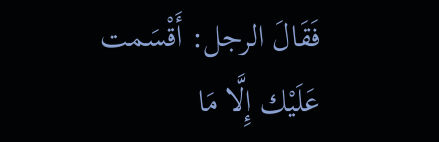فَقَالَ الرجل: أَقْسَمت عَلَيْك إِلَّا مَا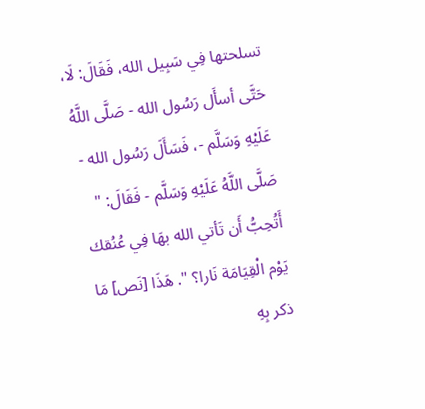تسلحتها فِي سَبِيل الله، فَقَالَ: لَا، حَتَّى أسأَل رَسُول الله - صَلَّى اللَّهُ عَلَيْهِ وَسَلَّم -، فَسَأَلَ رَسُول الله - صَلَّى اللَّهُ عَلَيْهِ وَسَلَّم - فَقَالَ: " أَتُحِبُّ أَن تَأتي الله بهَا فِي عُنُقك يَوْم الْقِيَامَة نَارا؟ ". هَذَا [نَص] مَا ذكر بِهِ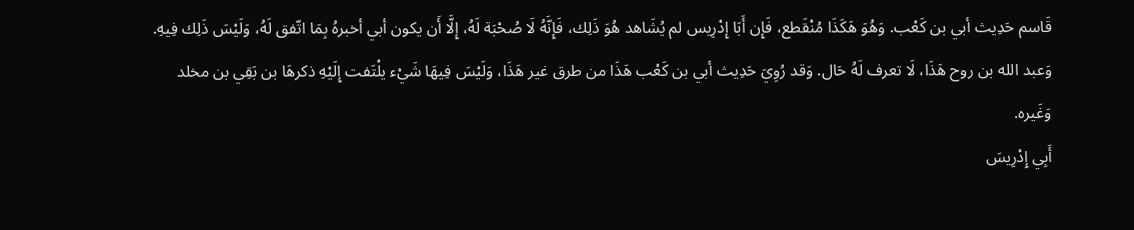قَاسم حَدِيث أبي بن كَعْب. وَهُوَ هَكَذَا مُنْقَطع، فَإِن أَبَا إِدْرِيس لم يُشَاهد هُوَ ذَلِك، فَإِنَّهُ لَا صُحْبَة لَهُ، إِلَّا أَن يكون أبي أخبرهُ بِمَا اتّفق لَهُ، وَلَيْسَ ذَلِك فِيهِ. وَعبد الله بن روح هَذَا، لَا تعرف لَهُ حَال. وَقد رُوِيَ حَدِيث أبي بن كَعْب هَذَا من طرق غير هَذَا، وَلَيْسَ فِيهَا شَيْء يلْتَفت إِلَيْهِ ذكرهَا بن بَقِي بن مخلد وَغَيره.
أَبِي إِدْرِيسَ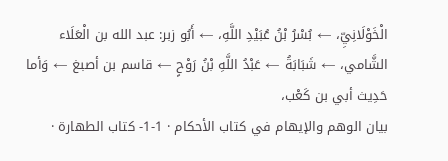الْخَوْلَانِيِّ، ← بُسْرُ بْنُ عُبَيْدِ اللَّهِ، ← أَبُو زبر: عبد الله بن الْعَلَاء الشَّامي، ← شَبَابَةُ ← عَبْدُ اللَّهِ بْنُ رَوْحٍ ← قاسم بن أصبغ ← وَأما حَدِيث أبي بن كَعْب،
بيان الوهم والإيهام في كتاب الأحكام · 1-1- كتاب الطهارة ·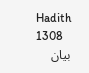Hadith 1308
بيان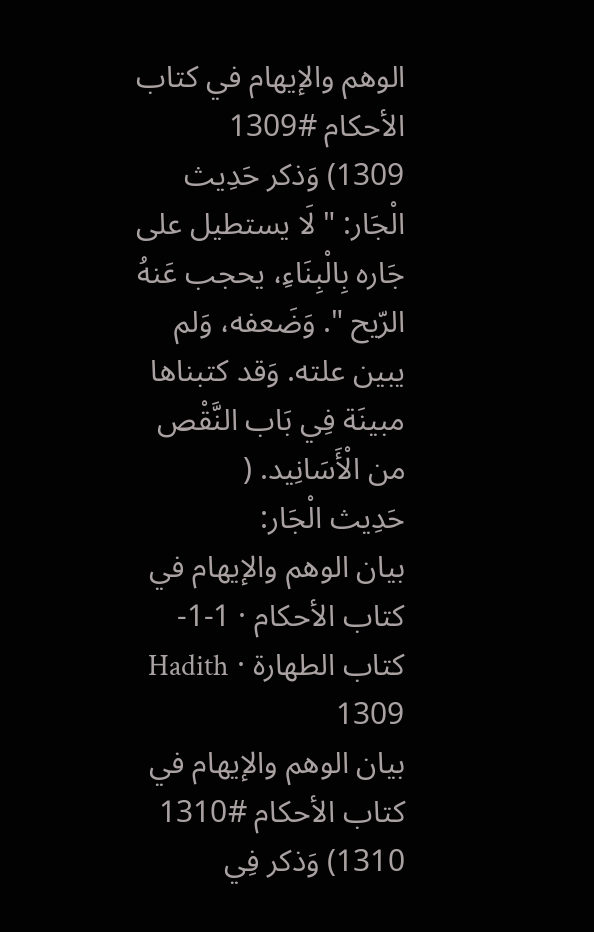الوهم والإيهام في كتاب الأحكام #1309
1309) وَذكر حَدِيث الْجَار: " لَا يستطيل على جَاره بِالْبِنَاءِ، يحجب عَنهُ الرّيح ". وَضَعفه، وَلم يبين علته. وَقد كتبناها مبينَة فِي بَاب النَّقْص من الْأَسَانِيد. (
حَدِيث الْجَار:
بيان الوهم والإيهام في كتاب الأحكام · 1-1- كتاب الطهارة · Hadith 1309
بيان الوهم والإيهام في كتاب الأحكام #1310
1310) وَذكر فِي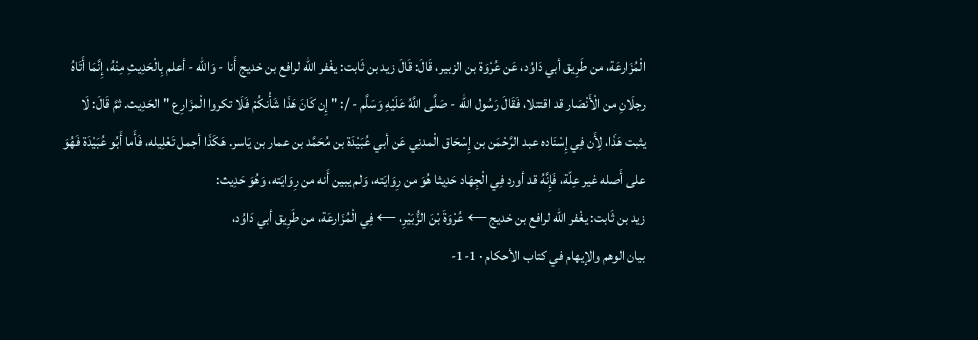الْمُزَارعَة، من طَرِيق أبي دَاوُد، عَن عُرْوَة بن الزبير، قَالَ: قَالَ زيد بن ثَابت: يغْفر الله لرافع بن خديج أَنا - وَالله - أعلم بِالْحَدِيثِ مِنْهُ، إِنَّمَا أَتَاهُ رجلَانِ من الْأَنْصَار قد اقتتلا، فَقَالَ رَسُول الله - صَلَّى اللَّهُ عَلَيْهِ وَسَلَّم - /: " إِن كَانَ هَذَا شَأْنكُمْ فَلَا تكروا الْمزَارِع " الحَدِيث. ثمَّ قَالَ: لَا يثبت هَذَا، لِأَن فِي إِسْنَاده عبد الرَّحْمَن بن إِسْحَاق الْمدنِي عَن أبي عُبَيْدَة بن مُحَمَّد بن عمار بن يَاسر. هَكَذَا أجمل تَعْلِيله، فَأَما أَبُو عُبَيْدَة فَهُوَ على أَصله غير عِلّة، فَإِنَّهُ قد أورد فِي الْجِهَاد حَدِيثا هُوَ من رِوَايَته، وَلم يبين أَنه من رِوَايَته، وَهُوَ حَدِيث:
زيد بن ثَابت: يغْفر الله لرافع بن خديج ← عُرْوَةَ بْنَ الزُّبَيْرِ، ← فِي الْمُزَارعَة، من طَرِيق أبي دَاوُد،
بيان الوهم والإيهام في كتاب الأحكام · 1-1-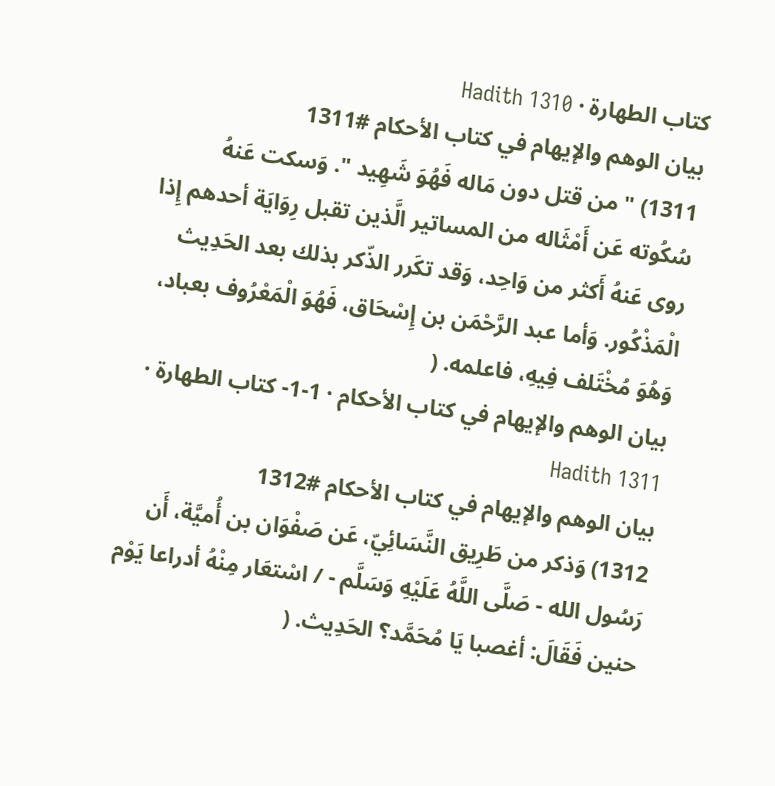كتاب الطهارة · Hadith 1310
بيان الوهم والإيهام في كتاب الأحكام #1311
1311) " من قتل دون مَاله فَهُوَ شَهِيد ". وَسكت عَنهُ سُكُوته عَن أَمْثَاله من المساتير الَّذين تقبل رِوَايَة أحدهم إِذا روى عَنهُ أَكثر من وَاحِد، وَقد تكَرر الذّكر بذلك بعد الحَدِيث الْمَذْكُور. وَأما عبد الرَّحْمَن بن إِسْحَاق، فَهُوَ الْمَعْرُوف بعباد، وَهُوَ مُخْتَلف فِيهِ، فاعلمه. (
بيان الوهم والإيهام في كتاب الأحكام · 1-1- كتاب الطهارة · Hadith 1311
بيان الوهم والإيهام في كتاب الأحكام #1312
1312) وَذكر من طَرِيق النَّسَائِيّ، عَن صَفْوَان بن أُميَّة، أَن رَسُول الله - صَلَّى اللَّهُ عَلَيْهِ وَسَلَّم - / اسْتعَار مِنْهُ أدراعا يَوْم حنين فَقَالَ: أغصبا يَا مُحَمَّد؟ الحَدِيث. (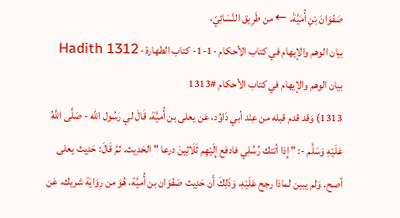صَفْوَانَ بْنِ أُمَيَّةَ، ← من طَرِيق النَّسَائِيّ،
بيان الوهم والإيهام في كتاب الأحكام · 1-1- كتاب الطهارة · Hadith 1312
بيان الوهم والإيهام في كتاب الأحكام #1313
1313) وَقد قدم قبله من عِنْد أبي دَاوُد، عَن يعلى بن أُميَّة، قَالَ لي رَسُول الله - صَلَّى اللَّهُ عَلَيْهِ وَسَلَّم -: " إِذا أتتك رُسُلِي فادفع إِلَيْهِم ثَلَاثِينَ درعا " الحَدِيث. ثمَّ قَالَ: حَدِيث يعلى أصح. وَلم يبين لماذا رجح عَلَيْهِ، وَذَلِكَ أَن حَدِيث صَفْوَان بن أُميَّة، هُوَ من رِوَايَة شريك، عَن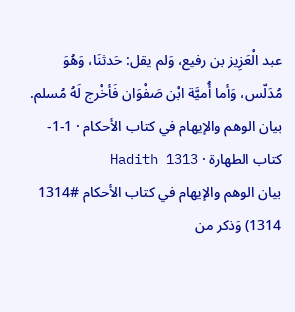عبد الْعَزِيز بن رفيع، وَلم يقل: حَدثنَا، وَهُوَ مُدَلّس، وَأما أُميَّة ابْن صَفْوَان فَأخْرج لَهُ مُسلم.
بيان الوهم والإيهام في كتاب الأحكام · 1-1- كتاب الطهارة · Hadith 1313
بيان الوهم والإيهام في كتاب الأحكام #1314
1314) وَذكر من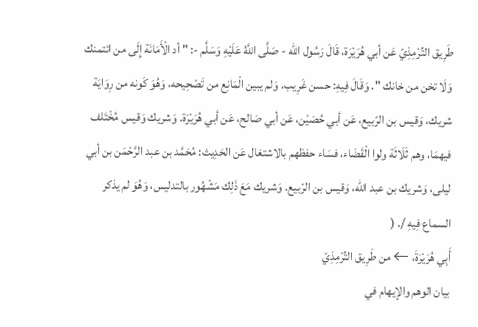طَرِيق التِّرْمِذِيّ عَن أبي هُرَيْرَة، قَالَ رَسُول الله - صَلَّى اللَّهُ عَلَيْهِ وَسَلَّم -: " أد الْأَمَانَة إِلَى من ائتمنك وَلَا تخن من خانك ". وَقَالَ فِيهِ: حسن غَرِيب. وَلم يبين الْمَانِع من تَصْحِيحه، وَهُوَ كَونه من رِوَايَة شريك، وَقيس بن الرّبيع، عَن أبي حُصَيْن، عَن أبي صَالح، عَن أبي هُرَيْرَة. وَشريك وَقيس مُخْتَلف فيهمَا، وهم ثَلَاثَة ولوا الْقَضَاء، فسَاء حفظهم بالاشتغال عَن الحَدِيث: مُحَمَّد بن عبد الرَّحْمَن بن أبي ليلى، وَشريك بن عبد الله، وَقيس بن الرّبيع. وَشريك مَعَ ذَلِك مَشْهُور بالتدليس، وَهُوَ لم يذكر السماع فِيهِ /. (
أَبِي هُرَيْرَةَ، ← من طَرِيق التِّرْمِذِيّ
بيان الوهم والإيهام في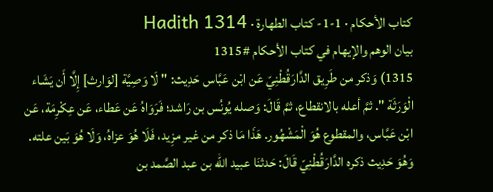كتاب الأحكام · 1-1- كتاب الطهارة · Hadith 1314
بيان الوهم والإيهام في كتاب الأحكام #1315
1315) وَذكر من طَرِيق الدَّارَقُطْنِيّ عَن ابْن عَبَّاس حَدِيث: " لَا وَصِيَّة [لوَارث] إِلَّا أَن يَشَاء الْوَرَثَة ". ثمَّ أعله بالانقطاع، ثمَّ قَالَ: وَصله يُونُس بن رَاشد؛ فَرَوَاهُ عَن عَطاء، عَن عِكْرِمَة، عَن ابْن عَبَّاس، والمقطوع هُوَ الْمَشْهُور. هَذَا مَا ذكر من غير مزِيد، فَلَا هُوَ عزاهُ، وَلَا هُوَ بَين علته. وَهُوَ حَدِيث ذكره الدَّارَقُطْنِيّ قَالَ: حَدثنَا عبيد الله بن عبد الصَّمد بن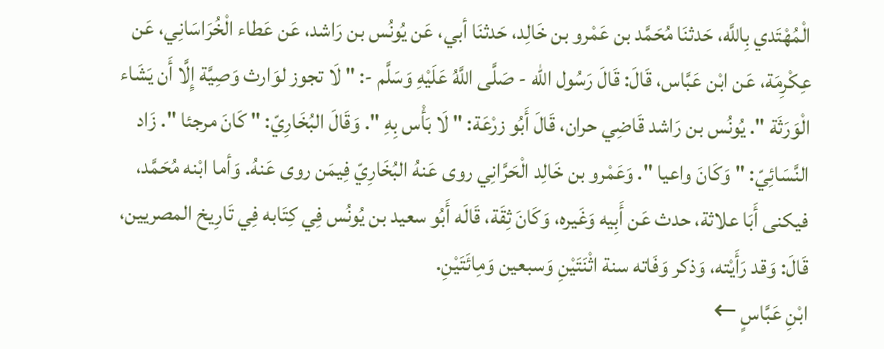الْمُهْتَدي بِاللَّه، حَدثنَا مُحَمَّد بن عَمْرو بن خَالِد، حَدثنَا أبي، عَن يُونُس بن رَاشد، عَن عَطاء الْخُرَاسَانِي، عَن عِكْرِمَة، عَن ابْن عَبَّاس، قَالَ: قَالَ رَسُول الله - صَلَّى اللَّهُ عَلَيْهِ وَسَلَّم -: " لَا تجوز لوَارث وَصِيَّة إِلَّا أَن يَشَاء الْوَرَثَة ". يُونُس بن رَاشد قَاضِي حران، قَالَ أَبُو زرْعَة: " لَا بَأْس بِهِ ". وَقَالَ البُخَارِيّ: " كَانَ مرجئا ". زَاد النَّسَائِيّ: " وَكَانَ واعيا ". وَعَمْرو بن خَالِد الْحَرَّانِي روى عَنهُ البُخَارِيّ فِيمَن روى عَنهُ. وَأما ابْنه مُحَمَّد، فيكنى أَبَا علاثة، حدث عَن أَبِيه وَغَيره، وَكَانَ ثِقَة، قَالَه أَبُو سعيد بن يُونُس فِي كِتَابه فِي تَارِيخ المصريين، قَالَ: وَقد رَأَيْته، وَذكر وَفَاته سنة اثْنَتَيْنِ وَسبعين وَمِائَتَيْنِ.
ابْنِ عَبَّاسٍ ←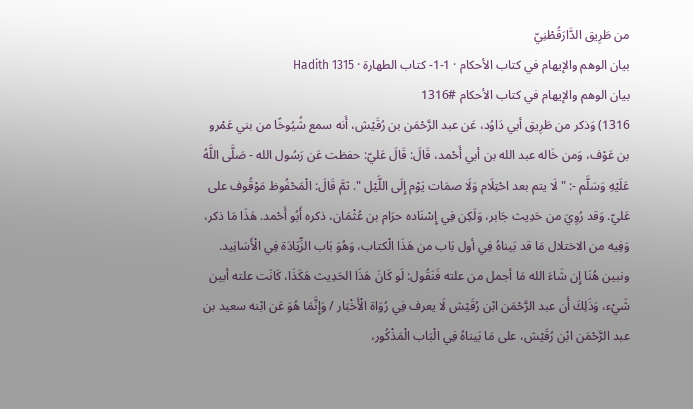من طَرِيق الدَّارَقُطْنِيّ
بيان الوهم والإيهام في كتاب الأحكام · 1-1- كتاب الطهارة · Hadith 1315
بيان الوهم والإيهام في كتاب الأحكام #1316
1316) وَذكر من طَرِيق أبي دَاوُد، عَن عبد الرَّحْمَن بن رُقَيْش، أَنه سمع شُيُوخًا من بني عَمْرو بن عَوْف، وَمن خَاله عبد الله بن أبي أَحْمد، قَالَ: قَالَ عَليّ: حفظت عَن رَسُول الله - صَلَّى اللَّهُ عَلَيْهِ وَسَلَّم -: " لَا يتم بعد احْتِلَام وَلَا صمَات يَوْم إِلَى اللَّيْل ". ثمَّ قَالَ: الْمَحْفُوظ مَوْقُوف على عَليّ. وَقد رُوِيَ من حَدِيث جَابر، وَلَكِن فِي إِسْنَاده حرَام بن عُثْمَان، ذكره أَبُو أَحْمد. هَذَا مَا ذكر، وَفِيه من الاختلال مَا قد بَيناهُ فِي أول بَاب من هَذَا الْكتاب، وَهُوَ بَاب الزِّيَادَة فِي الْأَسَانِيد. ونبين هُنَا إِن شَاءَ الله مَا أجمل من علته فَنَقُول: لَو كَانَ هَذَا الحَدِيث هَكَذَا، كَانَت علته أبين شَيْء، وَذَلِكَ أَن عبد الرَّحْمَن ابْن رُقَيْش لَا يعرف فِي رُوَاة الْأَخْبَار / وَإِنَّمَا هُوَ عَن ابْنه سعيد بن عبد الرَّحْمَن ابْن رُقَيْش، على مَا بَيناهُ فِي الْبَاب الْمَذْكُور،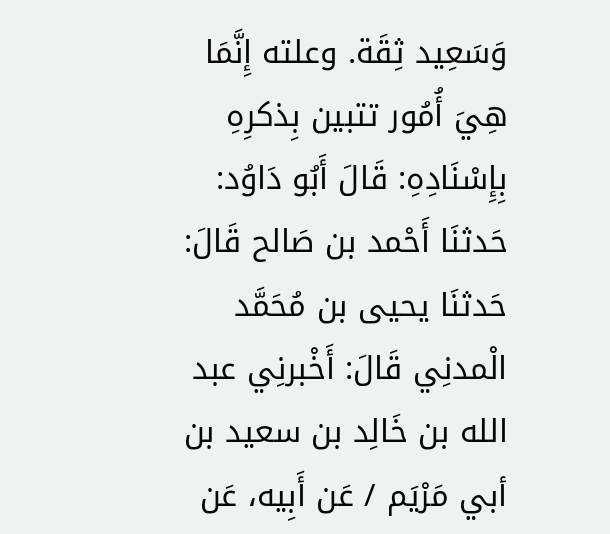وَسَعِيد ثِقَة. وعلته إِنَّمَا هِيَ أُمُور تتبين بِذكرِهِ بِإِسْنَادِهِ: قَالَ أَبُو دَاوُد: حَدثنَا أَحْمد بن صَالح قَالَ: حَدثنَا يحيى بن مُحَمَّد الْمدنِي قَالَ: أَخْبرنِي عبد الله بن خَالِد بن سعيد بن أبي مَرْيَم / عَن أَبِيه، عَن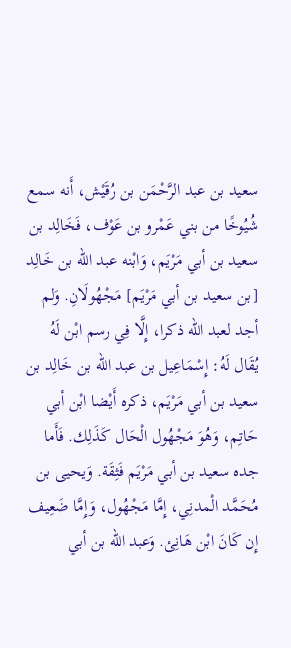سعيد بن عبد الرَّحْمَن بن رُقَيْش، أَنه سمع شُيُوخًا من بني عَمْرو بن عَوْف، فَخَالِد بن سعيد بن أبي مَرْيَم، وَابْنه عبد الله بن خَالِد [بن سعيد بن أبي مَرْيَم] مَجْهُولَانِ. وَلم أجد لعبد الله ذكرا، إِلَّا فِي رسم ابْن لَهُ يُقَال لَهُ: إِسْمَاعِيل بن عبد الله بن خَالِد بن سعيد بن أبي مَرْيَم، ذكره أَيْضا ابْن أبي حَاتِم، وَهُوَ مَجْهُول الْحَال كَذَلِك. فَأَما جده سعيد بن أبي مَرْيَم فَثِقَة. وَيحيى بن مُحَمَّد الْمدنِي، إِمَّا مَجْهُول، وَإِمَّا ضَعِيف إِن كَانَ ابْن هَانِئ. وَعبد الله بن أبي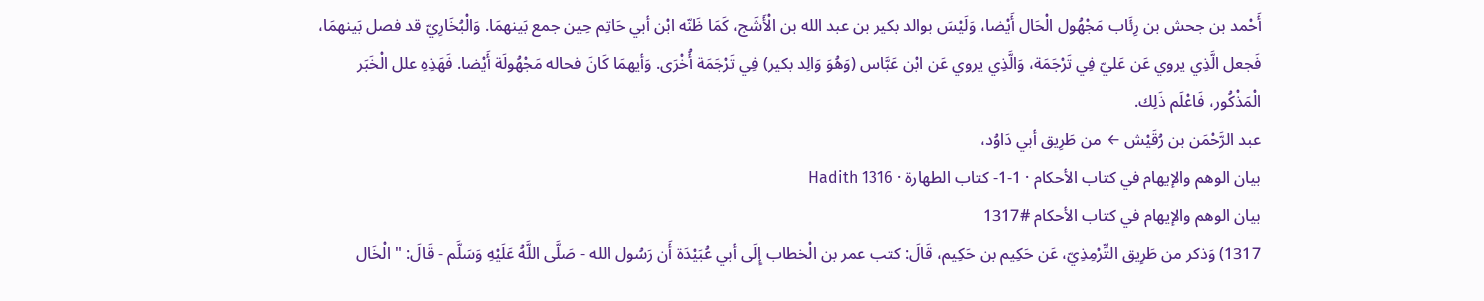أَحْمد بن جحش بن رِئَاب مَجْهُول الْحَال أَيْضا، وَلَيْسَ بوالد بكير بن عبد الله بن الْأَشَج، كَمَا ظَنّه ابْن أبي حَاتِم حِين جمع بَينهمَا. وَالْبُخَارِيّ قد فصل بَينهمَا، فَجعل الَّذِي يروي عَن عَليّ فِي تَرْجَمَة، وَالَّذِي يروي عَن ابْن عَبَّاس (وَهُوَ وَالِد بكير) فِي تَرْجَمَة أُخْرَى. وَأيهمَا كَانَ فحاله مَجْهُولَة أَيْضا. فَهَذِهِ علل الْخَبَر الْمَذْكُور، فَاعْلَم ذَلِك.
عبد الرَّحْمَن بن رُقَيْش ← من طَرِيق أبي دَاوُد،
بيان الوهم والإيهام في كتاب الأحكام · 1-1- كتاب الطهارة · Hadith 1316
بيان الوهم والإيهام في كتاب الأحكام #1317
1317) وَذكر من طَرِيق التِّرْمِذِيّ، عَن حَكِيم بن حَكِيم، قَالَ: كتب عمر بن الْخطاب إِلَى أبي عُبَيْدَة أَن رَسُول الله - صَلَّى اللَّهُ عَلَيْهِ وَسَلَّم - قَالَ: " الْخَال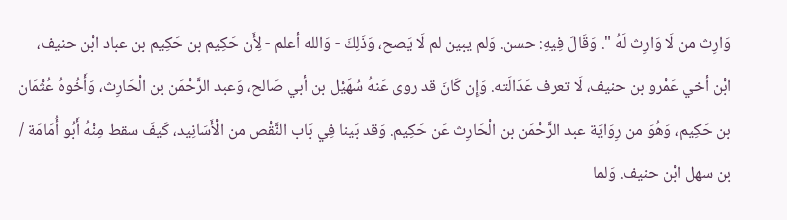وَارِث من لَا وَارِث لَهُ ". وَقَالَ فِيهِ: حسن. وَلم يبين لم لَا يَصح، وَذَلِكَ - وَالله أعلم - لِأَن حَكِيم بن حَكِيم بن عباد ابْن حنيف، ابْن أخي عَمْرو بن حنيف، لَا تعرف عَدَالَته. وَإِن كَانَ قد روى عَنهُ سُهَيْل بن أبي صَالح، وَعبد الرَّحْمَن بن الْحَارِث، وَأَخُوهُ عُثْمَان بن حَكِيم، وَهُوَ من رِوَايَة عبد الرَّحْمَن بن الْحَارِث عَن حَكِيم. وَقد بَينا فِي بَاب النَّقْص من الْأَسَانِيد، كَيفَ سقط مِنْهُ أَبُو أُمَامَة / بن سهل ابْن حنيف. وَلما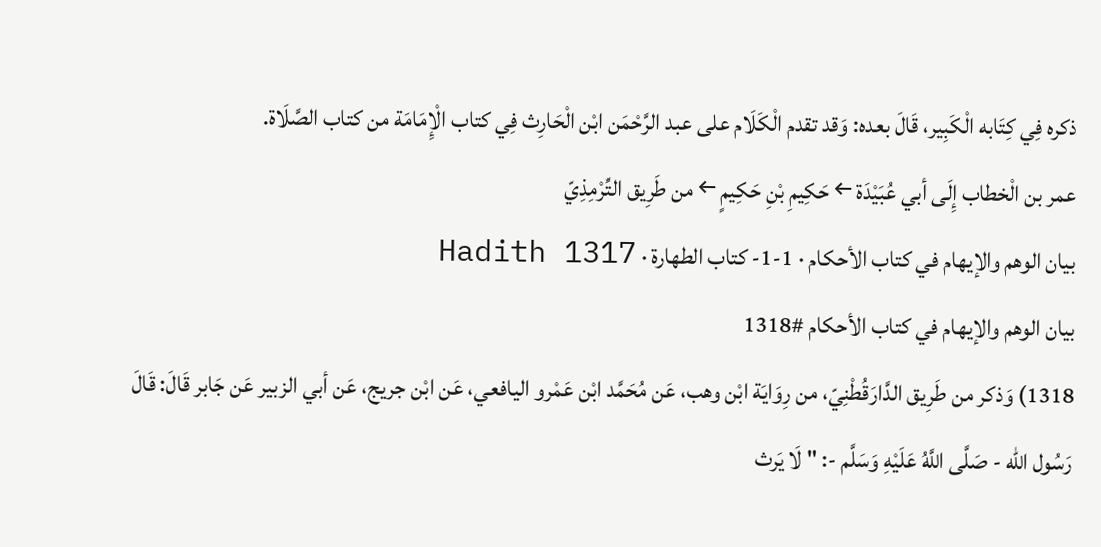ذكره فِي كِتَابه الْكَبِير، قَالَ بعده: وَقد تقدم الْكَلَام على عبد الرَّحْمَن ابْن الْحَارِث فِي كتاب الْإِمَامَة من كتاب الصَّلَاة.
عمر بن الْخطاب إِلَى أبي عُبَيْدَة ← حَکِيمِ بْنِ حَکِيمٍ ← من طَرِيق التِّرْمِذِيّ
بيان الوهم والإيهام في كتاب الأحكام · 1-1- كتاب الطهارة · Hadith 1317
بيان الوهم والإيهام في كتاب الأحكام #1318
1318) وَذكر من طَرِيق الدَّارَقُطْنِيّ، من رِوَايَة ابْن وهب، عَن مُحَمَّد ابْن عَمْرو اليافعي، عَن ابْن جريج، عَن أبي الزبير عَن جَابر قَالَ: قَالَ رَسُول الله - صَلَّى اللَّهُ عَلَيْهِ وَسَلَّم -: " لَا يَرث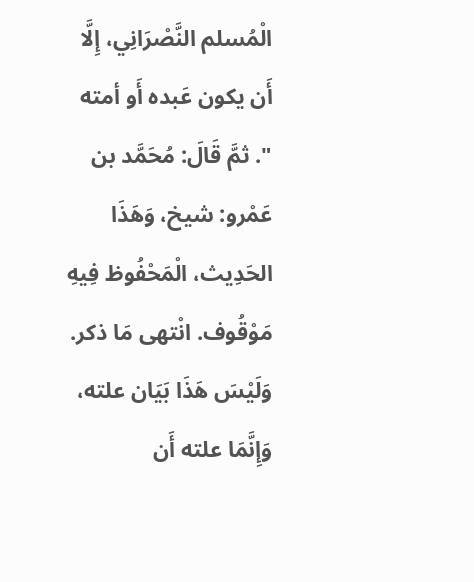الْمُسلم النَّصْرَانِي، إِلَّا أَن يكون عَبده أَو أمته ". ثمَّ قَالَ: مُحَمَّد بن عَمْرو: شيخ، وَهَذَا الحَدِيث، الْمَحْفُوظ فِيهِ مَوْقُوف. انْتهى مَا ذكر. وَلَيْسَ هَذَا بَيَان علته، وَإِنَّمَا علته أَن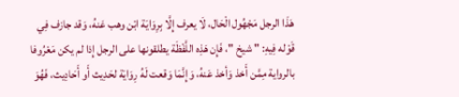هَذَا الرجل مَجْهُول الْحَال، لَا يعرف إِلَّا بِرِوَايَة ابْن وهب عَنهُ، وَقد جازف فِي قَوْله فِيهِ: " شيخ "، فَإِن هَذِه اللَّفْظَة يطلقونها على الرجل إِذا لم يكن مَعْرُوفا بالرواية مِمَّن أَخذ وَأخذ عَنهُ، وَإِنَّمَا وَقعت لَهُ رِوَايَة لحَدِيث أَو أَحَادِيث، فَهُوَ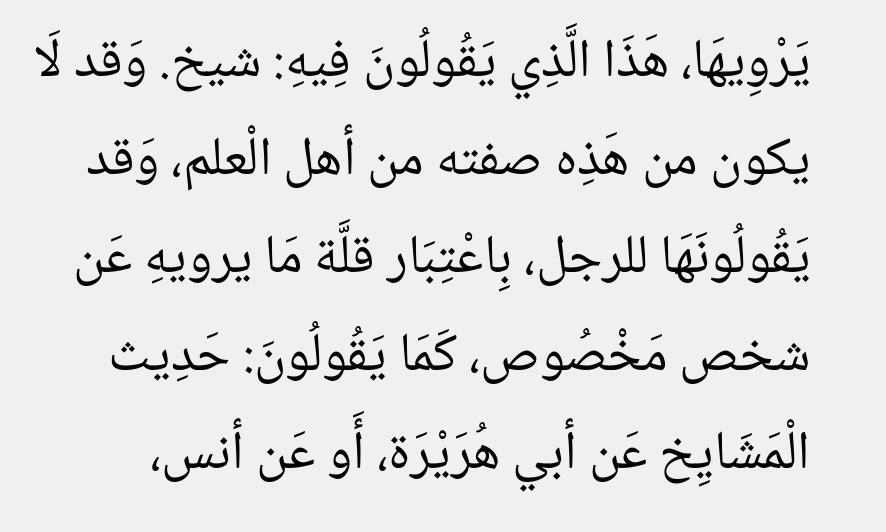يَرْوِيهَا، هَذَا الَّذِي يَقُولُونَ فِيهِ: شيخ. وَقد لَا يكون من هَذِه صفته من أهل الْعلم، وَقد يَقُولُونَهَا للرجل، بِاعْتِبَار قلَّة مَا يرويهِ عَن شخص مَخْصُوص، كَمَا يَقُولُونَ: حَدِيث الْمَشَايِخ عَن أبي هُرَيْرَة، أَو عَن أنس،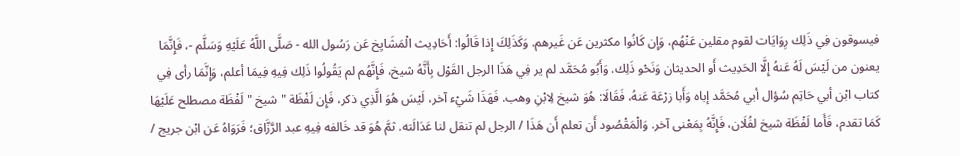فيسوقون فِي ذَلِك رِوَايَات لقوم مقلين عَنْهُم، وَإِن كَانُوا مكثرين عَن غَيرهم. وَكَذَلِكَ إِذا قَالُوا: أَحَادِيث الْمَشَايِخ عَن رَسُول الله - صَلَّى اللَّهُ عَلَيْهِ وَسَلَّم -، فَإِنَّمَا يعنون من لَيْسَ لَهُ عَنهُ إِلَّا الحَدِيث أَو الحديثان وَنَحْو ذَلِك. وَأَبُو مُحَمَّد لم ير فِي هَذَا الرجل القَوْل بِأَنَّهُ شيخ، فَإِنَّهُم لم يَقُولُوا ذَلِك فِيهِ فِيمَا أعلم، وَإِنَّمَا رأى فِي كتاب ابْن أبي حَاتِم سُؤال أبي مُحَمَّد إباه وَأَبا زرْعَة عَنهُ، فَقَالَا: هُوَ شيخ لِابْنِ وهب. فَهَذَا شَيْء آخر، لَيْسَ هُوَ الَّذِي ذكر، فَإِن لَفْظَة " شيخ " لَفْظَة مصطلح عَلَيْهَا كَمَا تقدم، فَأَما لَفْظَة شيخ لفُلَان، فَإِنَّهُ بِمَعْنى آخر. وَالْمَقْصُود أَن تعلم أَن هَذَا / الرجل لم تنقل لنا عَدَالَته. ثمَّ هُوَ قد خَالفه فِيهِ عبد الرَّزَّاق؛ فَرَوَاهُ عَن ابْن جريج /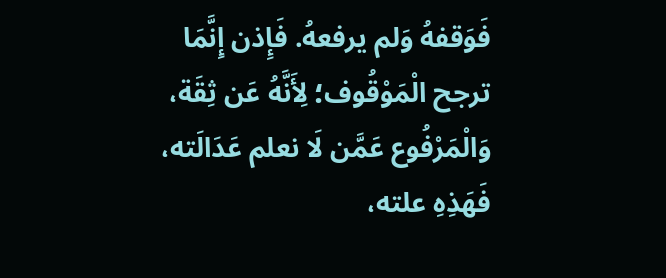فَوَقفهُ وَلم يرفعهُ. فَإِذن إِنَّمَا ترجح الْمَوْقُوف؛ لِأَنَّهُ عَن ثِقَة، وَالْمَرْفُوع عَمَّن لَا نعلم عَدَالَته، فَهَذِهِ علته،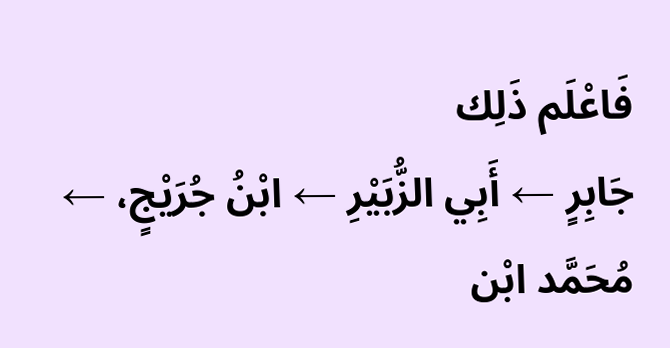فَاعْلَم ذَلِك
جَابِرٍ ← أَبِي الزُّبَيْرِ ← ابْنُ جُرَيْجٍ، ← مُحَمَّد ابْن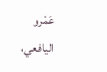عَمْرو اليافعي،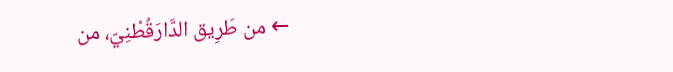← من طَرِيق الدَّارَقُطْنِيّ، من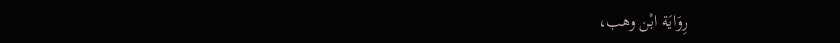رِوَايَة ابْن وهب،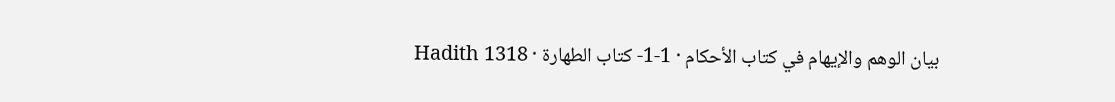بيان الوهم والإيهام في كتاب الأحكام · 1-1- كتاب الطهارة · Hadith 1318